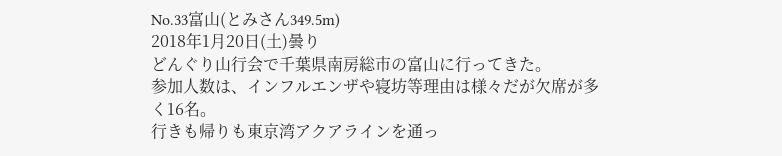No.33富山(とみさん349.5m)
2018年1月20日(土)曇り
どんぐり山行会で千葉県南房総市の富山に行ってきた。
参加人数は、インフルエンザや寝坊等理由は様々だが欠席が多く16名。
行きも帰りも東京湾アクアラインを通っ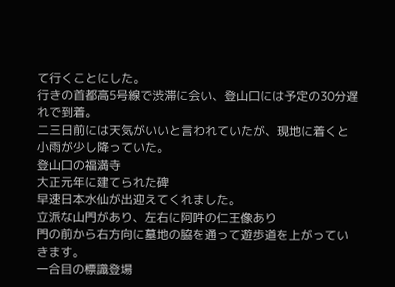て行くことにした。
行きの首都高5号線で渋滞に会い、登山口には予定の30分遅れで到着。
二三日前には天気がいいと言われていたが、現地に着くと小雨が少し降っていた。
登山口の福満寺
大正元年に建てられた碑
早速日本水仙が出迎えてくれました。
立派な山門があり、左右に阿吽の仁王像あり
門の前から右方向に墓地の脇を通って遊歩道を上がっていきます。
一合目の標識登場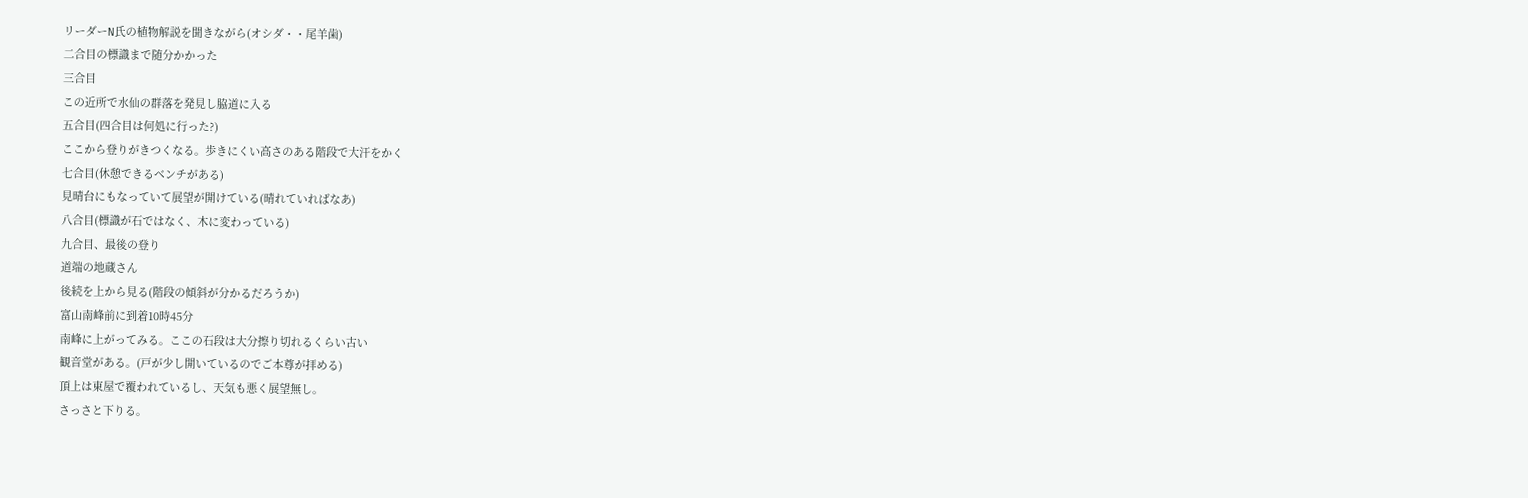リーダーN氏の植物解説を聞きながら(オシダ・・尾羊歯)
二合目の標識まで随分かかった
三合目
この近所で水仙の群落を発見し脇道に入る
五合目(四合目は何処に行った?)
ここから登りがきつくなる。歩きにくい高さのある階段で大汗をかく
七合目(休憩できるベンチがある)
見晴台にもなっていて展望が開けている(晴れていればなあ)
八合目(標識が石ではなく、木に変わっている)
九合目、最後の登り
道端の地蔵さん
後続を上から見る(階段の傾斜が分かるだろうか)
富山南峰前に到着10時45分
南峰に上がってみる。ここの石段は大分擦り切れるくらい古い
観音堂がある。(戸が少し開いているのでご本尊が拝める)
頂上は東屋で覆われているし、天気も悪く展望無し。
さっさと下りる。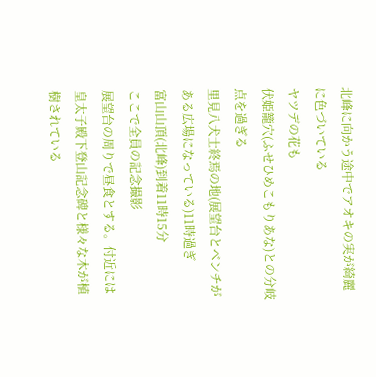北峰に向かう途中でアオキの実が綺麗に色づいている
ヤツデの花も
伏姫籠穴(ふせひめこもりあな)との分岐点を過ぎる
里見八犬士終焉の地(展望台とベンチがある広場になっている)11時過ぎ
富山山頂(北峰)到着11時15分
ここで全員の記念撮影
展望台の周りで昼食とする。付近には皇太子殿下登山記念碑と様々な木が植樹されている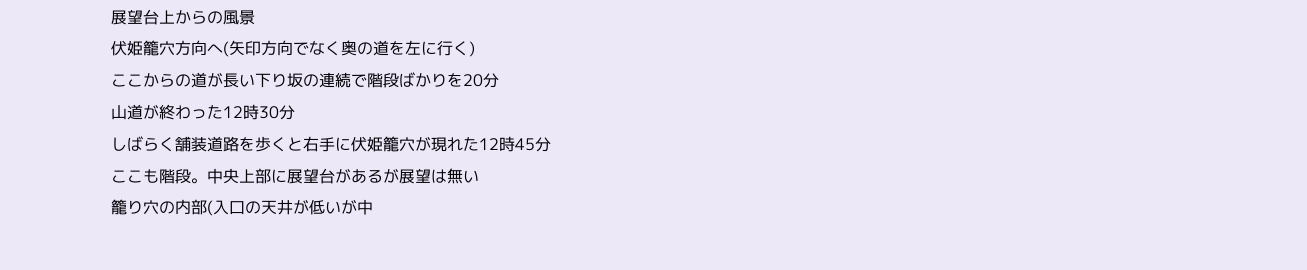展望台上からの風景
伏姫籠穴方向へ(矢印方向でなく奥の道を左に行く)
ここからの道が長い下り坂の連続で階段ばかりを20分
山道が終わった12時30分
しばらく舗装道路を歩くと右手に伏姫籠穴が現れた12時45分
ここも階段。中央上部に展望台があるが展望は無い
籠り穴の内部(入口の天井が低いが中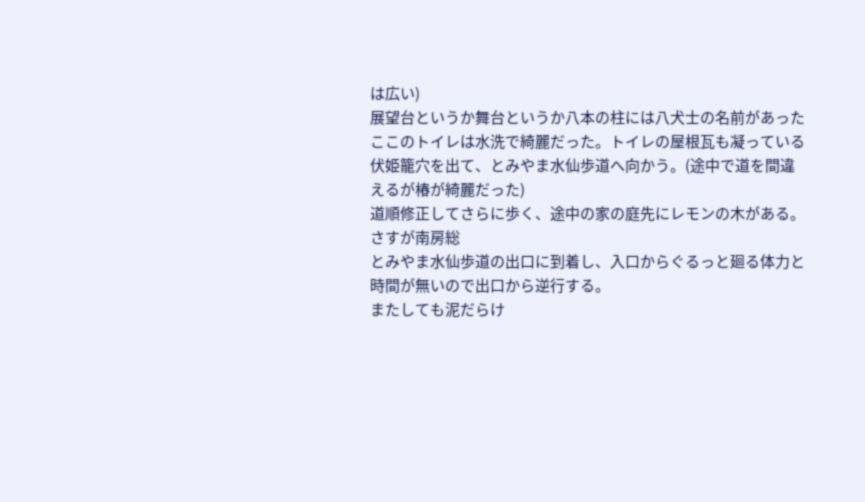は広い)
展望台というか舞台というか八本の柱には八犬士の名前があった
ここのトイレは水洗で綺麗だった。トイレの屋根瓦も凝っている
伏姫籠穴を出て、とみやま水仙歩道へ向かう。(途中で道を間違えるが椿が綺麗だった)
道順修正してさらに歩く、途中の家の庭先にレモンの木がある。さすが南房総
とみやま水仙歩道の出口に到着し、入口からぐるっと廻る体力と時間が無いので出口から逆行する。
またしても泥だらけ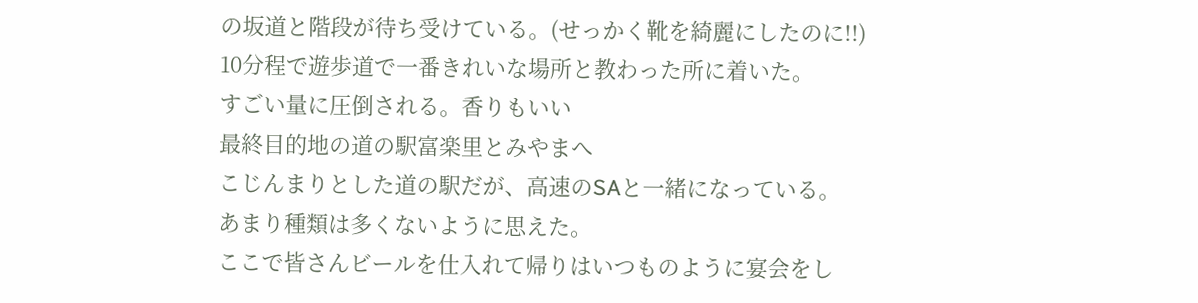の坂道と階段が待ち受けている。(せっかく靴を綺麗にしたのに!!)
10分程で遊歩道で一番きれいな場所と教わった所に着いた。
すごい量に圧倒される。香りもいい
最終目的地の道の駅富楽里とみやまへ
こじんまりとした道の駅だが、高速のSAと一緒になっている。
あまり種類は多くないように思えた。
ここで皆さんビールを仕入れて帰りはいつものように宴会をし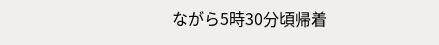ながら5時30分頃帰着